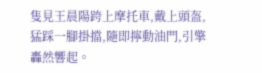隻見王晨陽跨上摩托車,戴上頭盔,猛踩一腳掛擋,隨即擰動油門,引擎轟然響起。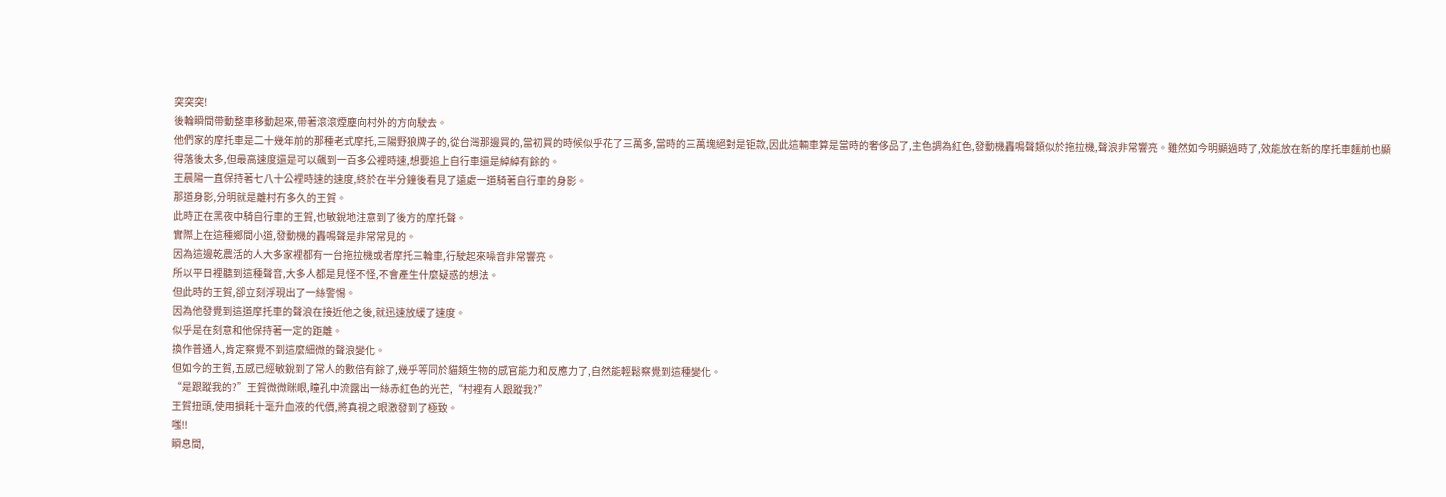突突突!
後輪瞬間帶動整車移動起來,帶著滾滾煙塵向村外的方向駛去。
他們家的摩托車是二十幾年前的那種老式摩托,三陽野狼牌子的,從台灣那邊買的,當初買的時候似乎花了三萬多,當時的三萬塊絕對是钜款,因此這輛車算是當時的奢侈品了,主色調為紅色,發動機轟鳴聲類似於拖拉機,聲浪非常響亮。雖然如今明顯過時了,效能放在新的摩托車麵前也顯得落後太多,但最高速度還是可以飆到一百多公裡時速,想要追上自行車還是綽綽有餘的。
王晨陽一直保持著七八十公裡時速的速度,終於在半分鐘後看見了遠處一道騎著自行車的身影。
那道身影,分明就是離村冇多久的王賀。
此時正在黑夜中騎自行車的王賀,也敏銳地注意到了後方的摩托聲。
實際上在這種鄉間小道,發動機的轟鳴聲是非常常見的。
因為這邊乾農活的人大多家裡都有一台拖拉機或者摩托三輪車,行駛起來噪音非常響亮。
所以平日裡聽到這種聲音,大多人都是見怪不怪,不會產生什麼疑惑的想法。
但此時的王賀,卻立刻浮現出了一絲警惕。
因為他發覺到這道摩托車的聲浪在接近他之後,就迅速放緩了速度。
似乎是在刻意和他保持著一定的距離。
換作普通人,肯定察覺不到這麼細微的聲浪變化。
但如今的王賀,五感已經敏銳到了常人的數倍有餘了,幾乎等同於貓類生物的感官能力和反應力了,自然能輕鬆察覺到這種變化。
“是跟蹤我的?”王賀微微眯眼,瞳孔中流露出一絲赤紅色的光芒,“村裡有人跟蹤我?”
王賀扭頭,使用損耗十毫升血液的代價,將真視之眼激發到了極致。
嗤!!
瞬息間,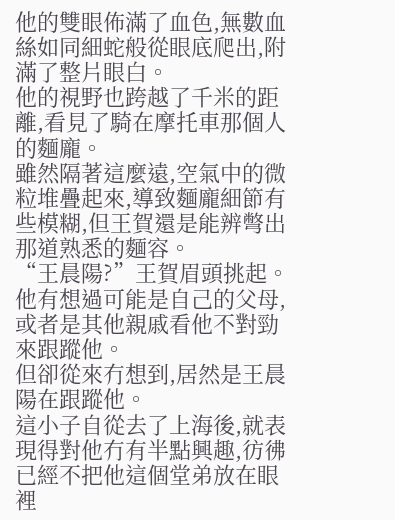他的雙眼佈滿了血色,無數血絲如同細蛇般從眼底爬出,附滿了整片眼白。
他的視野也跨越了千米的距離,看見了騎在摩托車那個人的麵龐。
雖然隔著這麼遠,空氣中的微粒堆疊起來,導致麵龐細節有些模糊,但王賀還是能辨彆出那道熟悉的麵容。
“王晨陽?”王賀眉頭挑起。
他有想過可能是自己的父母,或者是其他親戚看他不對勁來跟蹤他。
但卻從來冇想到,居然是王晨陽在跟蹤他。
這小子自從去了上海後,就表現得對他冇有半點興趣,彷彿已經不把他這個堂弟放在眼裡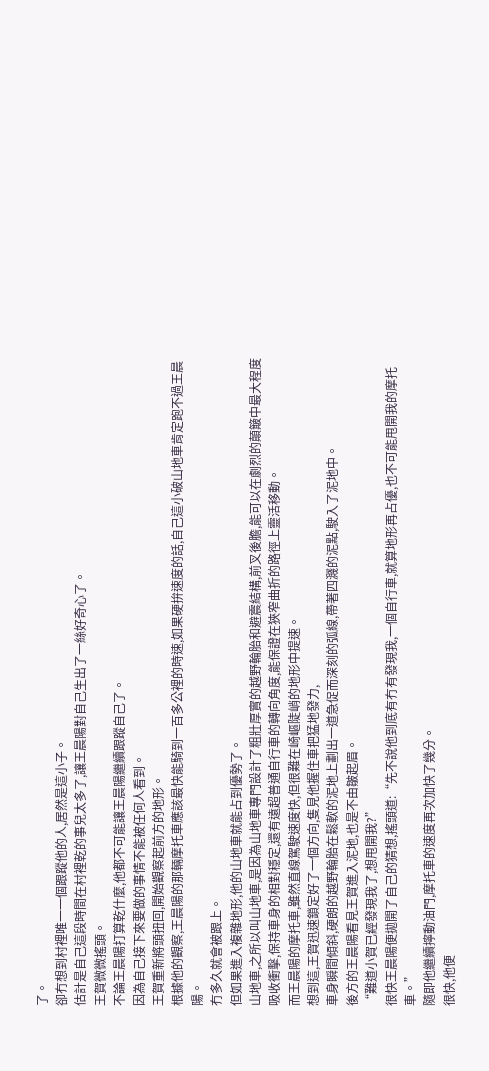了。
卻冇想到村裡唯一一個跟蹤他的人,居然是這小子。
估計是自己這段時間在村裡乾的事兒太多了,讓王晨陽對自己生出了一絲好奇心了。
王賀微微搖頭。
不論王晨陽打算乾什麼,他都不可能讓王晨陽繼續跟蹤自己了。
因為自己接下來要做的事情不能被任何人看到。
王賀重新將頭扭回,開始觀察起前方的地形。
根據他的觀察,王晨陽的那輛摩托車應該最快能騎到一百多公裡的時速,如果硬拚速度的話,自己這小破山地車肯定跑不過王晨陽。
冇多久就會被跟上。
但如果進入複雜地形,他的山地車就能占到優勢了。
山地車,之所以叫山地車,是因為山地車專門設計了粗壯厚實的越野輪胎和避震結構,前叉後膽,能可以在劇烈的顛簸中最大程度吸收衝擊,保持車身的相對穩定,還有遠超普通自行車的轉向角度,能保證在狹窄曲折的路徑上靈活移動。
而王晨陽的摩托車,雖然直線駕駛速度快,但很難在崎嶇陡峭的地形中提速。
想到這,王賀迅速鎖定好了一個方向,隻見他握住車把猛地發力,
車身瞬間傾斜,硬朗的越野輪胎在鬆軟的泥地上劃出一道急促而深刻的弧線,帶著四濺的泥點,駛入了泥地中。
後方的王晨陽看見王賀進入泥地,也是不由皺起眉。
“難道小賀已經發現我了,想甩開我?”
很快王晨陽便拋開了自己的猜想,搖頭道:“先不說他到底有冇有發現我,一個自行車,就算地形再占優,也不可能甩開我的摩托車。”
隨即他繼續擰動油門,摩托車的速度再次加快了幾分。
很快,他便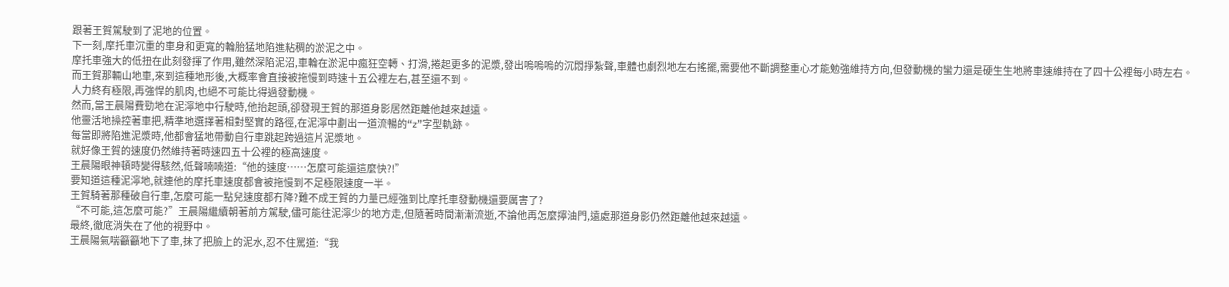跟著王賀駕駛到了泥地的位置。
下一刻,摩托車沉重的車身和更寬的輪胎猛地陷進粘稠的淤泥之中。
摩托車強大的低扭在此刻發揮了作用,雖然深陷泥沼,車輪在淤泥中瘋狂空轉、打滑,捲起更多的泥漿,發出嗚嗚嗚的沉悶掙紮聲,車體也劇烈地左右搖擺,需要他不斷調整重心才能勉強維持方向,但發動機的蠻力還是硬生生地將車速維持在了四十公裡每小時左右。
而王賀那輛山地車,來到這種地形後,大概率會直接被拖慢到時速十五公裡左右,甚至還不到。
人力終有極限,再強悍的肌肉,也絕不可能比得過發動機。
然而,當王晨陽費勁地在泥濘地中行駛時,他抬起頭,卻發現王賀的那道身影居然距離他越來越遠。
他靈活地操控著車把,精準地選擇著相對堅實的路徑,在泥濘中劃出一道流暢的“z”字型軌跡。
每當即將陷進泥漿時,他都會猛地帶動自行車跳起跨過這片泥漿地。
就好像王賀的速度仍然維持著時速四五十公裡的極高速度。
王晨陽眼神頓時變得駭然,低聲喃喃道:“他的速度……怎麼可能還這麼快?!”
要知道這種泥濘地,就連他的摩托車速度都會被拖慢到不足極限速度一半。
王賀騎著那種破自行車,怎麼可能一點兒速度都冇降?難不成王賀的力量已經強到比摩托車發動機還要厲害了?
“不可能,這怎麼可能?”王晨陽繼續朝著前方駕駛,儘可能往泥濘少的地方走,但隨著時間漸漸流逝,不論他再怎麼擰油門,遠處那道身影仍然距離他越來越遠。
最終,徹底消失在了他的視野中。
王晨陽氣喘籲籲地下了車,抹了把臉上的泥水,忍不住罵道:“我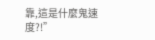靠,這是什麼鬼速度?!”